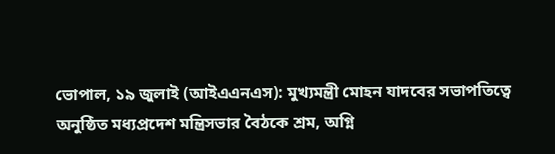ভোপাল, ১৯ জুলাই (আইএএনএস): মুখ্যমন্ত্রী মোহন যাদবের সভাপতিত্বে অনুষ্ঠিত মধ্যপ্রদেশ মন্ত্রিসভার বৈঠকে শ্রম, অগ্নি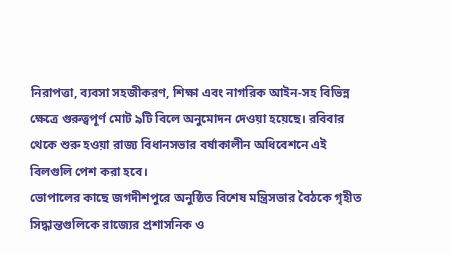নিরাপত্তা, ব্যবসা সহজীকরণ, শিক্ষা এবং নাগরিক আইন-সহ বিভিন্ন ক্ষেত্রে গুরুত্বপূর্ণ মোট ৯টি বিলে অনুমোদন দেওয়া হয়েছে। রবিবার থেকে শুরু হওয়া রাজ্য বিধানসভার বর্ষাকালীন অধিবেশনে এই বিলগুলি পেশ করা হবে।
ভোপালের কাছে জগদীশপুরে অনুষ্ঠিত বিশেষ মন্ত্রিসভার বৈঠকে গৃহীত সিদ্ধান্তগুলিকে রাজ্যের প্রশাসনিক ও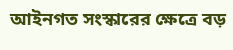আইনগত সংস্কারের ক্ষেত্রে বড়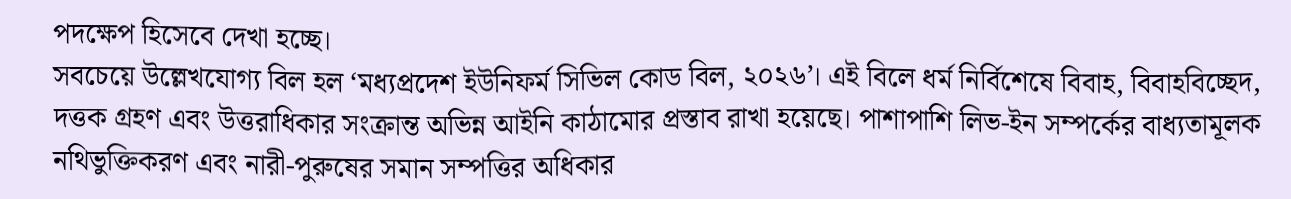পদক্ষেপ হিসেবে দেখা হচ্ছে।
সবচেয়ে উল্লেখযোগ্য বিল হল ‘মধ্যপ্রদেশ ইউনিফর্ম সিভিল কোড বিল, ২০২৬’। এই বিলে ধর্ম নির্বিশেষে বিবাহ, বিবাহবিচ্ছেদ, দত্তক গ্রহণ এবং উত্তরাধিকার সংক্রান্ত অভিন্ন আইনি কাঠামোর প্রস্তাব রাখা হয়েছে। পাশাপাশি লিভ-ইন সম্পর্কের বাধ্যতামূলক নথিভুক্তিকরণ এবং নারী-পুরুষের সমান সম্পত্তির অধিকার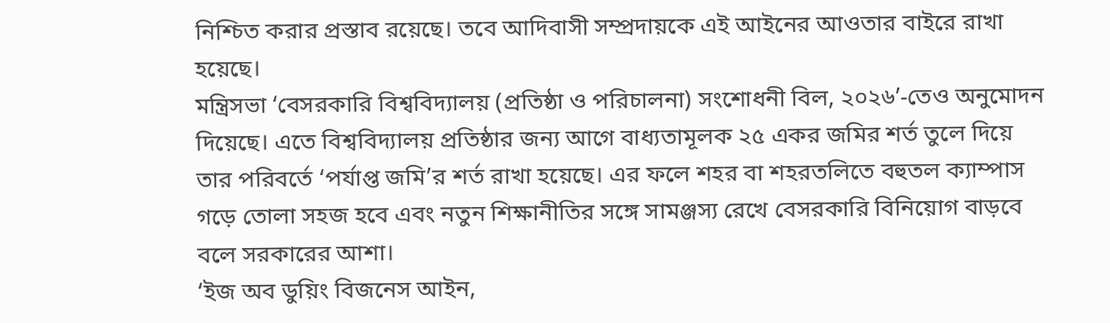নিশ্চিত করার প্রস্তাব রয়েছে। তবে আদিবাসী সম্প্রদায়কে এই আইনের আওতার বাইরে রাখা হয়েছে।
মন্ত্রিসভা ‘বেসরকারি বিশ্ববিদ্যালয় (প্রতিষ্ঠা ও পরিচালনা) সংশোধনী বিল, ২০২৬’-তেও অনুমোদন দিয়েছে। এতে বিশ্ববিদ্যালয় প্রতিষ্ঠার জন্য আগে বাধ্যতামূলক ২৫ একর জমির শর্ত তুলে দিয়ে তার পরিবর্তে ‘পর্যাপ্ত জমি’র শর্ত রাখা হয়েছে। এর ফলে শহর বা শহরতলিতে বহুতল ক্যাম্পাস গড়ে তোলা সহজ হবে এবং নতুন শিক্ষানীতির সঙ্গে সামঞ্জস্য রেখে বেসরকারি বিনিয়োগ বাড়বে বলে সরকারের আশা।
‘ইজ অব ডুয়িং বিজনেস আইন,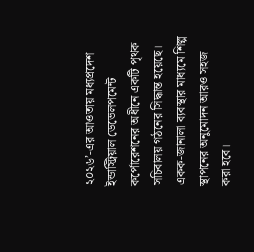২০২৬’-এর আওতায় মধ্যপ্রদেশ ইন্ডাস্ট্রিয়াল ডেভেলপমেন্ট কর্পোরেশনের অধীনে একটি পৃথক সচিবালয় গঠনের সিদ্ধান্ত হয়েছে। একক-জানালা ব্যবস্থার মাধ্যমে শিল্প স্থাপনের অনুমোদন আরও সহজ করা হবে।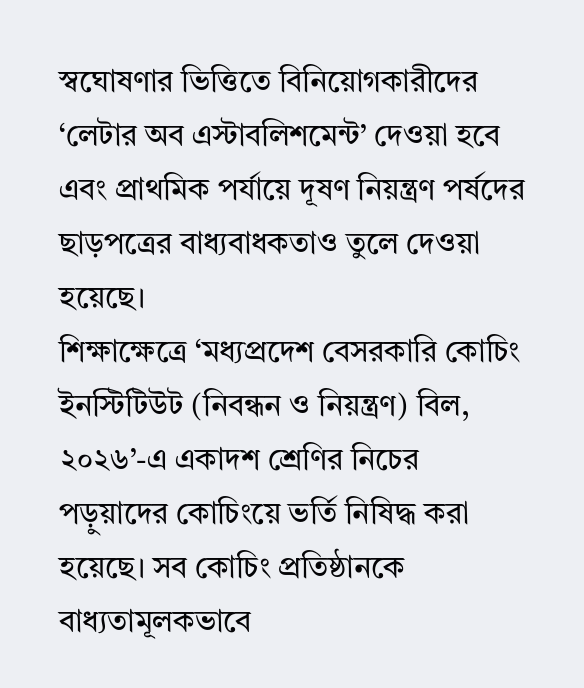স্বঘোষণার ভিত্তিতে বিনিয়োগকারীদের ‘লেটার অব এস্টাবলিশমেন্ট’ দেওয়া হবে এবং প্রাথমিক পর্যায়ে দূষণ নিয়ন্ত্রণ পর্ষদের ছাড়পত্রের বাধ্যবাধকতাও তুলে দেওয়া হয়েছে।
শিক্ষাক্ষেত্রে ‘মধ্যপ্রদেশ বেসরকারি কোচিং ইনস্টিটিউট (নিবন্ধন ও নিয়ন্ত্রণ) বিল, ২০২৬’-এ একাদশ শ্রেণির নিচের পড়ুয়াদের কোচিংয়ে ভর্তি নিষিদ্ধ করা হয়েছে। সব কোচিং প্রতিষ্ঠানকে বাধ্যতামূলকভাবে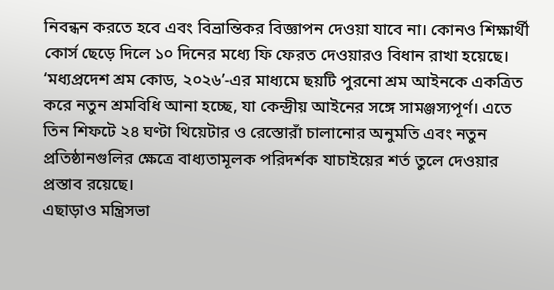নিবন্ধন করতে হবে এবং বিভ্রান্তিকর বিজ্ঞাপন দেওয়া যাবে না। কোনও শিক্ষার্থী কোর্স ছেড়ে দিলে ১০ দিনের মধ্যে ফি ফেরত দেওয়ারও বিধান রাখা হয়েছে।
‘মধ্যপ্রদেশ শ্রম কোড, ২০২৬’-এর মাধ্যমে ছয়টি পুরনো শ্রম আইনকে একত্রিত করে নতুন শ্রমবিধি আনা হচ্ছে, যা কেন্দ্রীয় আইনের সঙ্গে সামঞ্জস্যপূর্ণ। এতে তিন শিফটে ২৪ ঘণ্টা থিয়েটার ও রেস্তোরাঁ চালানোর অনুমতি এবং নতুন প্রতিষ্ঠানগুলির ক্ষেত্রে বাধ্যতামূলক পরিদর্শক যাচাইয়ের শর্ত তুলে দেওয়ার প্রস্তাব রয়েছে।
এছাড়াও মন্ত্রিসভা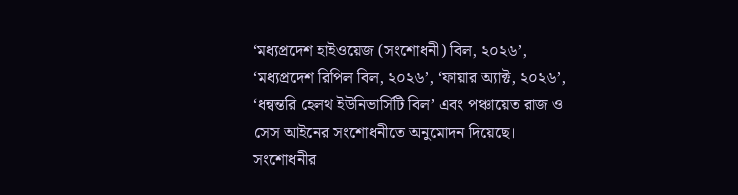‘মধ্যপ্রদেশ হাইওয়েজ (সংশোধনী) বিল, ২০২৬’, ‘মধ্যপ্রদেশ রিপিল বিল, ২০২৬’, ‘ফায়ার অ্যাক্ট, ২০২৬’, ‘ধন্বন্তরি হেলথ ইউনিভার্সিটি বিল’ এবং পঞ্চায়েত রাজ ও সেস আইনের সংশোধনীতে অনুমোদন দিয়েছে। সংশোধনীর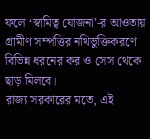ফলে ‘স্বামিত্ব যোজনা’-র আওতায় গ্রামীণ সম্পত্তির নথিভুক্তিকরণে বিভিন্ন ধরনের কর ও সেস থেকে ছাড় মিলবে।
রাজ্য সরকারের মতে, এই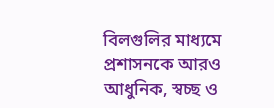বিলগুলির মাধ্যমে প্রশাসনকে আরও আধুনিক, স্বচ্ছ ও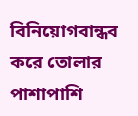বিনিয়োগবান্ধব করে তোলার পাশাপাশি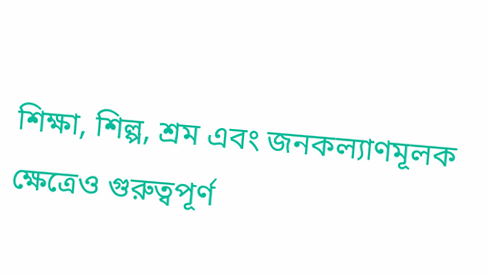শিক্ষা, শিল্প, শ্রম এবং জনকল্যাণমূলক ক্ষেত্রেও গুরুত্বপূর্ণ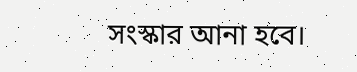সংস্কার আনা হবে।